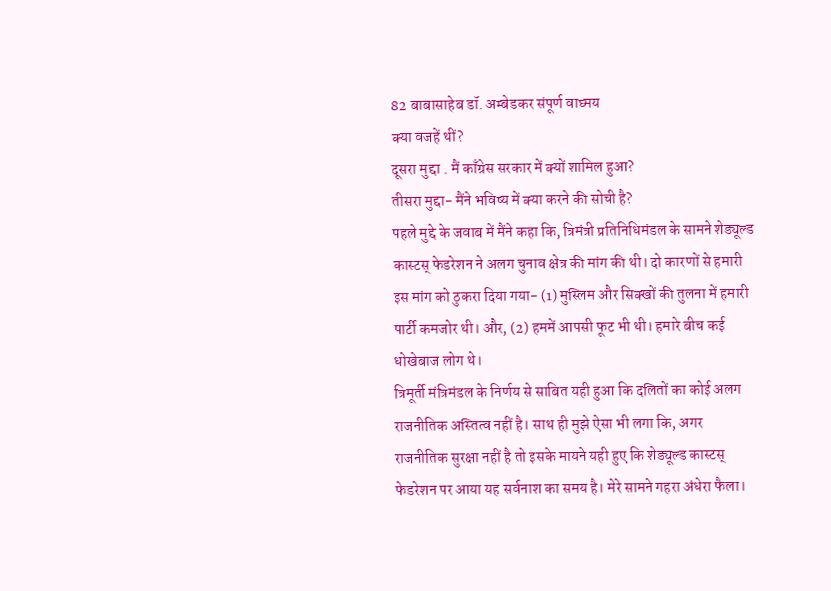82 बाबासाहेब डॉ. अम्बेडकर संपूर्ण वाघ्मय
क्या वजहें थीं?
दूसरा मुद्दा . मैं काँग्रेस सरकार में क्यों शामिल हुआ?
तीसरा मुद्दा- मैंने भविष्य में क्या करने की सोची है?
पहले मुद्दे के जवाब में मैंने कहा कि, त्रिमंत्री प्रतिनिधिमंडल के सामने शेड्यूल्ड कास्टस् फेडरेशन ने अलग चुनाव क्षेत्र की मांग की थी। दो कारणों से हमारी इस मांग को ठुकरा दिया गया- (1) मुस्लिम और सिक्खों की तुलना में हमारी पार्टी कमजोर थी। और, (2) हममें आपसी फूट भी थी। हमारे बीच कई धोखेबाज लोग थे।
त्रिमूर्ती मंत्रिमंडल के निर्णय से साबित यही हुआ कि दलितों का कोई अलग राजनीतिक अस्तित्व नहीं है। साथ ही मुझे ऐसा भी लगा कि, अगर राजनीतिक सुरक्षा नहीं है तो इसके मायने यही हुए कि शेड्यूल्ड कास्टस् फेडरेशन पर आया यह सर्वनाश का समय है। मेरे सामने गहरा अंधेरा फैला।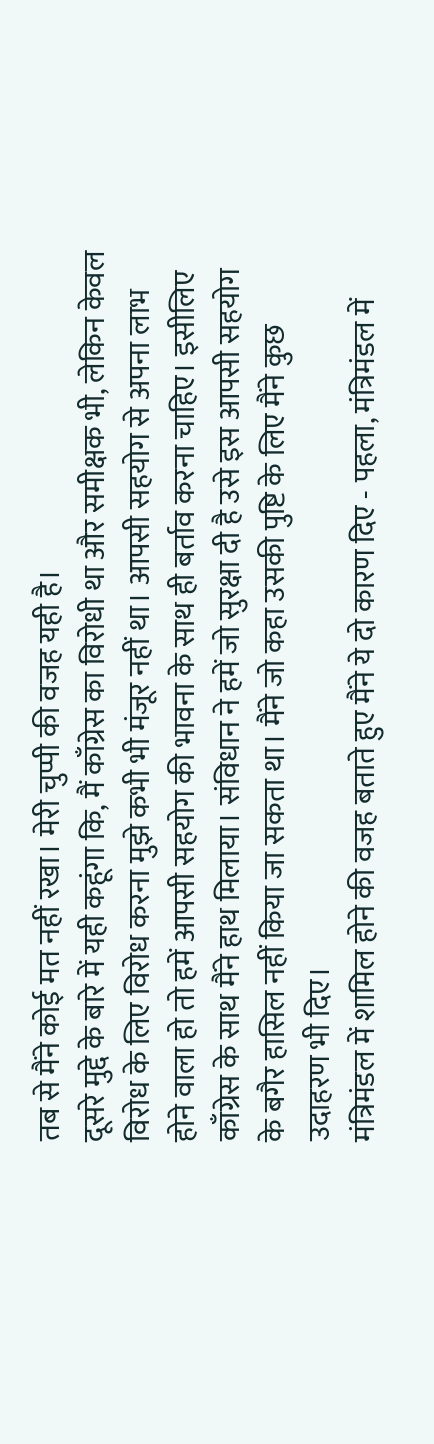तब से मैंने कोई मत नहीं रखा। मेरी चुप्पी की वजह यही है।
दूसरे मुद्दे के बारे में यही कहूंगा कि, मैं काँग्रेस का विरोधी था और समीक्षक भी, लेकिन केवल विरोध के लिए विरोध करना मुझे कभी भी मंजूर नहीं था। आपसी सहयोग से अपना लाभ होने वाला हो तो हमें आपसी सहयोग की भावना के साथ ही बर्ताव करना चाहिए। इसीलिए काँग्रेस के साथ मैंने हाथ मिलाया। संविधान ने हमें जो सुरक्षा दी है उसे इस आपसी सहयोग के बगैर हासिल नहीं किया जा सकता था। मैंने जो कहा उसकी पुष्टि के लिए मैंने कुछ उदाहरण भी दिए।
मंत्रिमंडल में शामिल होने की वजह बताते हुए मैंने ये दो कारण दिए - पहला, मंत्रिमंडल में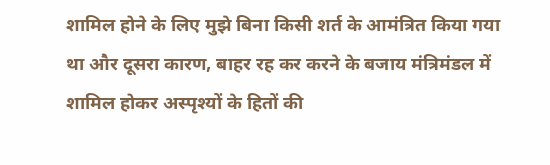शामिल होने के लिए मुझे बिना किसी शर्त के आमंत्रित किया गया था और दूसरा कारण, बाहर रह कर करने के बजाय मंत्रिमंडल में शामिल होकर अस्पृश्यों के हितों की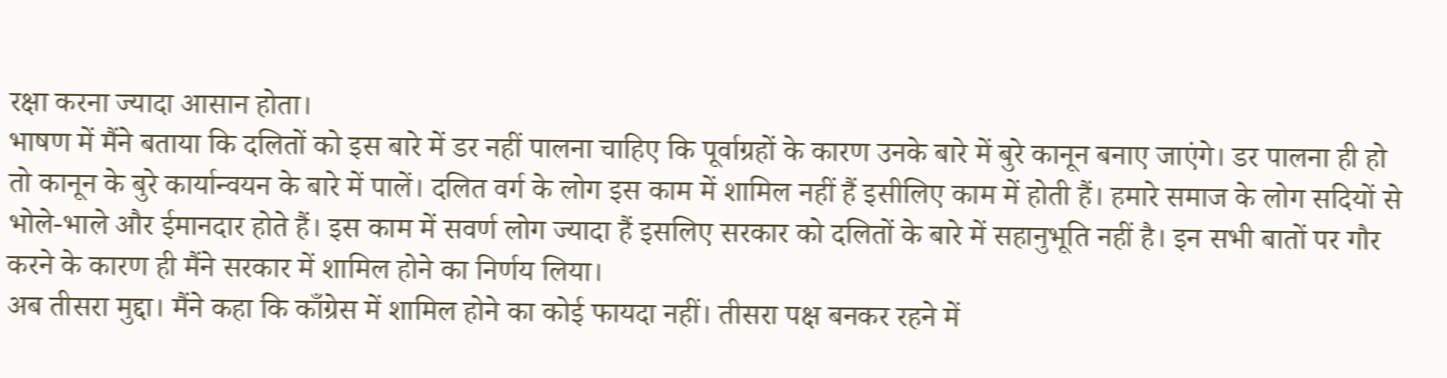रक्षा करना ज्यादा आसान होता।
भाषण में मैंने बताया कि दलितों को इस बारे में डर नहीं पालना चाहिए कि पूर्वाग्रहों के कारण उनके बारे में बुरे कानून बनाए जाएंगे। डर पालना ही हो तो कानून के बुरे कार्यान्वयन के बारे में पालें। दलित वर्ग के लोग इस काम में शामिल नहीं हैं इसीलिए काम में होती हैं। हमारे समाज के लोग सदियों से भोले-भाले और ईमानदार होते हैं। इस काम में सवर्ण लोग ज्यादा हैं इसलिए सरकार को दलितों के बारे में सहानुभूति नहीं है। इन सभी बातों पर गौर करने के कारण ही मैंने सरकार में शामिल होने का निर्णय लिया।
अब तीसरा मुद्दा। मैंने कहा कि काँग्रेस में शामिल होने का कोई फायदा नहीं। तीसरा पक्ष बनकर रहने में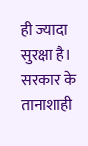ही ज्यादा सुरक्षा है। सरकार के तानाशाही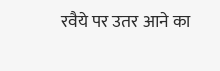रवैये पर उतर आने का